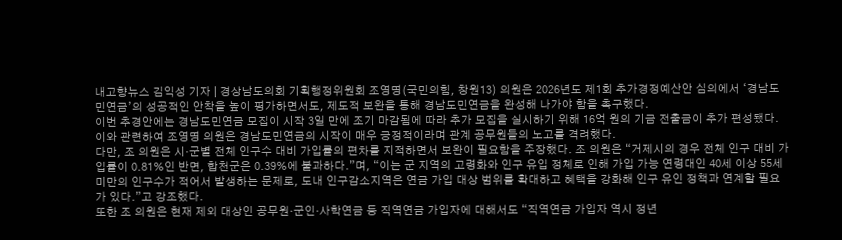내고향뉴스 김익성 기자 | 경상남도의회 기획행정위원회 조영명(국민의힘, 창원13) 의원은 2026년도 제1회 추가경정예산안 심의에서 ‘경남도민연금’의 성공적인 안착을 높이 평가하면서도, 제도적 보완을 통해 경남도민연금을 완성해 나가야 함을 촉구했다.
이번 추경안에는 경남도민연금 모집이 시작 3일 만에 조기 마감됨에 따라 추가 모집을 실시하기 위해 16억 원의 기금 전출금이 추가 편성됐다. 이와 관련하여 조영명 의원은 경남도민연금의 시작이 매우 긍정적이라며 관계 공무원들의 노고를 격려했다.
다만, 조 의원은 시·군별 전체 인구수 대비 가입률의 편차를 지적하면서 보완이 필요함을 주장했다. 조 의원은 “거제시의 경우 전체 인구 대비 가입률이 0.81%인 반면, 합천군은 0.39%에 불과하다.”며, “이는 군 지역의 고령화와 인구 유입 정체로 인해 가입 가능 연령대인 40세 이상 55세 미만의 인구수가 적어서 발생하는 문제로, 도내 인구감소지역은 연금 가입 대상 범위를 확대하고 혜택을 강화해 인구 유인 정책과 연계할 필요가 있다.”고 강조했다.
또한 조 의원은 현재 제외 대상인 공무원·군인·사학연금 등 직역연금 가입자에 대해서도 “직역연금 가입자 역시 정년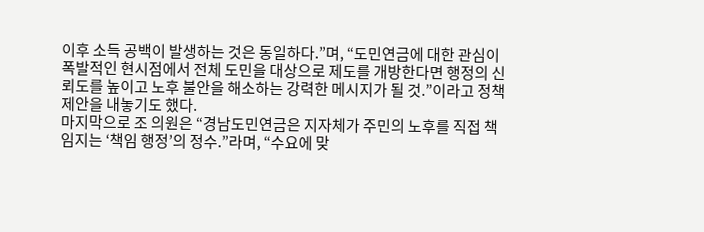이후 소득 공백이 발생하는 것은 동일하다.”며, “도민연금에 대한 관심이 폭발적인 현시점에서 전체 도민을 대상으로 제도를 개방한다면 행정의 신뢰도를 높이고 노후 불안을 해소하는 강력한 메시지가 될 것.”이라고 정책 제안을 내놓기도 했다.
마지막으로 조 의원은 “경남도민연금은 지자체가 주민의 노후를 직접 책임지는 ‘책임 행정’의 정수.”라며, “수요에 맞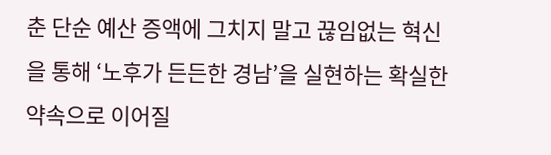춘 단순 예산 증액에 그치지 말고 끊임없는 혁신을 통해 ‘노후가 든든한 경남’을 실현하는 확실한 약속으로 이어질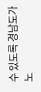수 있도록 경남도가 노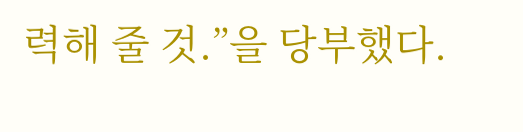력해 줄 것.”을 당부했다.